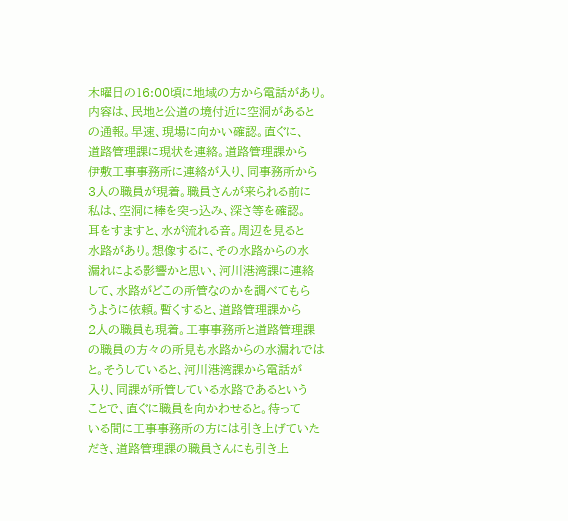木曜日の16:00頃に地域の方から電話があり。
内容は、民地と公道の境付近に空洞があると
の通報。早速、現場に向かい確認。直ぐに、
道路管理課に現状を連絡。道路管理課から
伊敷工事事務所に連絡が入り、同事務所から
3人の職員が現着。職員さんが来られる前に
私は、空洞に棒を突っ込み、深さ等を確認。
耳をすますと、水が流れる音。周辺を見ると
水路があり。想像するに、その水路からの水
漏れによる影響かと思い、河川港湾課に連絡
して、水路がどこの所管なのかを調べてもら
うように依頼。暫くすると、道路管理課から
2人の職員も現着。工事事務所と道路管理課
の職員の方々の所見も水路からの水漏れでは
と。そうしていると、河川港湾課から電話が
入り、同課が所管している水路であるという
ことで、直ぐに職員を向かわせると。待って
いる間に工事事務所の方には引き上げていた
だき、道路管理課の職員さんにも引き上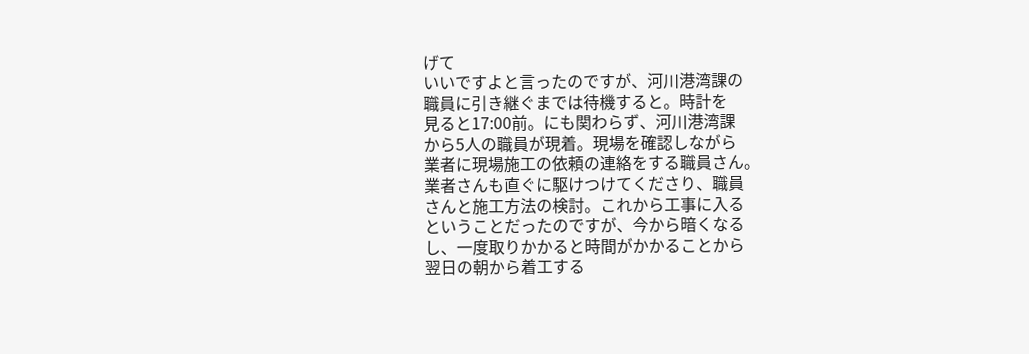げて
いいですよと言ったのですが、河川港湾課の
職員に引き継ぐまでは待機すると。時計を
見ると17:00前。にも関わらず、河川港湾課
から5人の職員が現着。現場を確認しながら
業者に現場施工の依頼の連絡をする職員さん。
業者さんも直ぐに駆けつけてくださり、職員
さんと施工方法の検討。これから工事に入る
ということだったのですが、今から暗くなる
し、一度取りかかると時間がかかることから
翌日の朝から着工する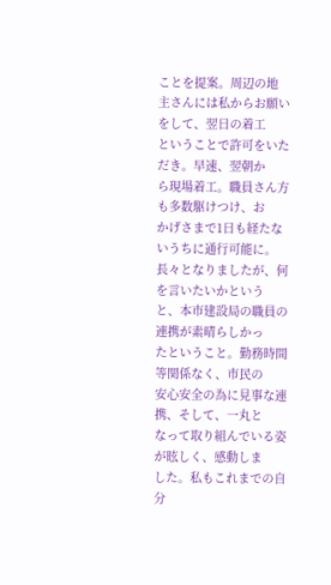ことを提案。周辺の地
主さんには私からお願いをして、翌日の着工
ということで許可をいただき。早速、翌朝か
ら現場着工。職員さん方も多数駆けつけ、お
かげさまで1日も経たないうちに通行可能に。
長々となりましたが、何を言いたいかという
と、本市建設局の職員の連携が素晴らしかっ
たということ。勤務時間等関係なく、市民の
安心安全の為に見事な連携、そして、一丸と
なって取り組んでいる姿が眩しく、感動しま
した。私もこれまでの自分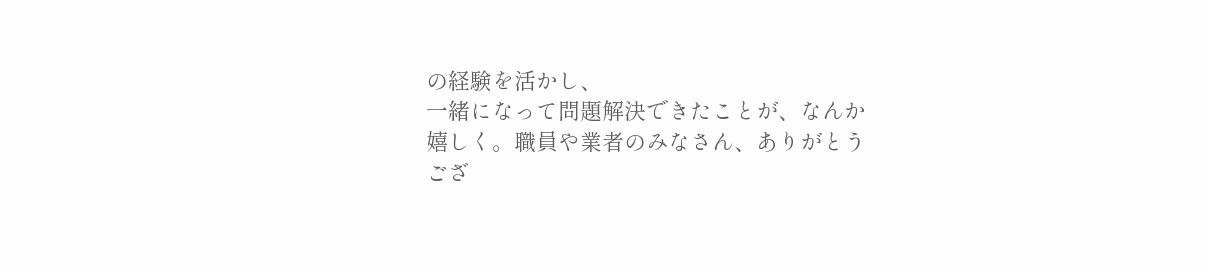の経験を活かし、
一緒になって問題解決できたことが、なんか
嬉しく。職員や業者のみなさん、ありがとう
ござ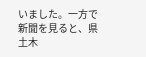いました。一方で新聞を見ると、県土木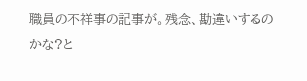職員の不祥事の記事が。残念、勘違いするの
かな?と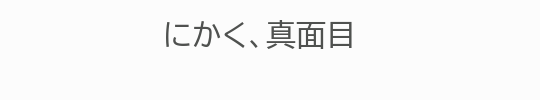にかく、真面目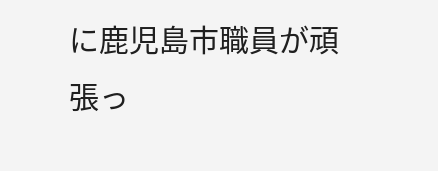に鹿児島市職員が頑
張っ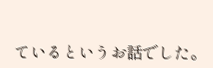ているというお話でした。